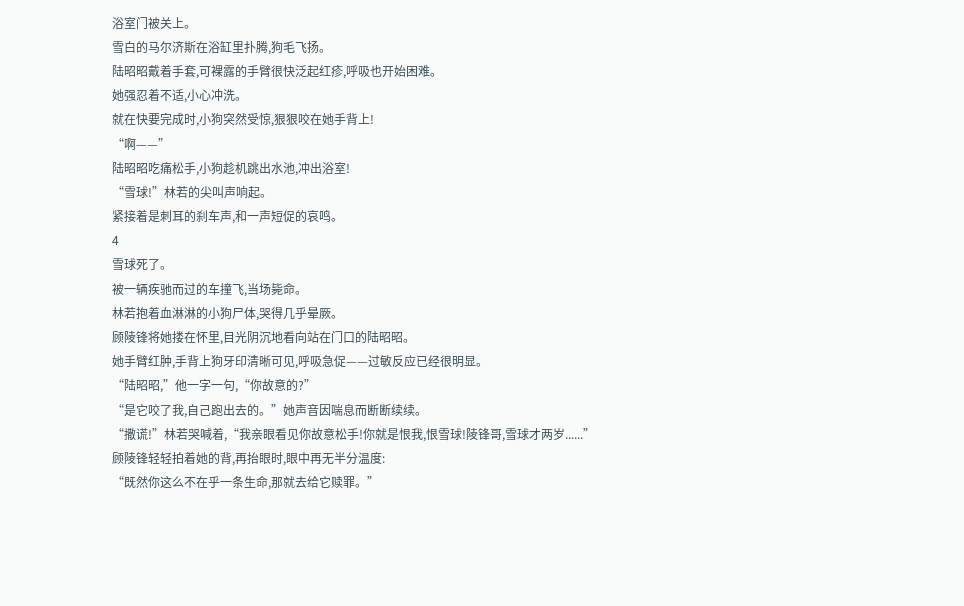浴室门被关上。
雪白的马尔济斯在浴缸里扑腾,狗毛飞扬。
陆昭昭戴着手套,可裸露的手臂很快泛起红疹,呼吸也开始困难。
她强忍着不适,小心冲洗。
就在快要完成时,小狗突然受惊,狠狠咬在她手背上!
“啊——”
陆昭昭吃痛松手,小狗趁机跳出水池,冲出浴室!
“雪球!”林若的尖叫声响起。
紧接着是刺耳的刹车声,和一声短促的哀鸣。
4
雪球死了。
被一辆疾驰而过的车撞飞,当场毙命。
林若抱着血淋淋的小狗尸体,哭得几乎晕厥。
顾陵锋将她搂在怀里,目光阴沉地看向站在门口的陆昭昭。
她手臂红肿,手背上狗牙印清晰可见,呼吸急促——过敏反应已经很明显。
“陆昭昭,”他一字一句,“你故意的?”
“是它咬了我,自己跑出去的。”她声音因喘息而断断续续。
“撒谎!”林若哭喊着,“我亲眼看见你故意松手!你就是恨我,恨雪球!陵锋哥,雪球才两岁......”
顾陵锋轻轻拍着她的背,再抬眼时,眼中再无半分温度:
“既然你这么不在乎一条生命,那就去给它赎罪。”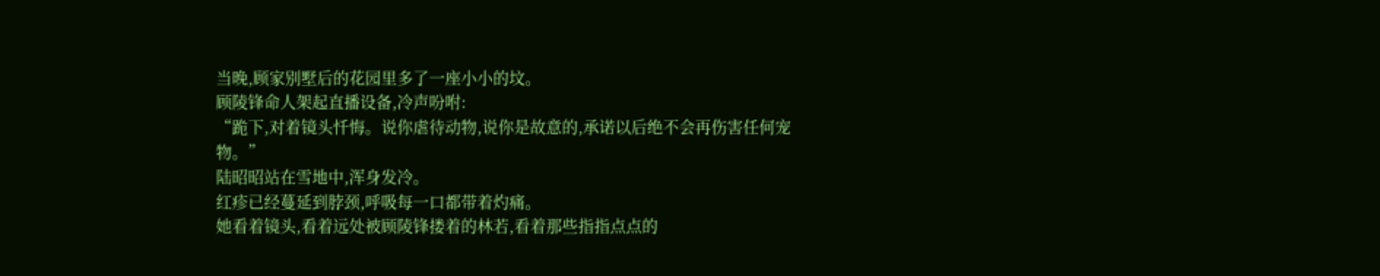当晚,顾家别墅后的花园里多了一座小小的坟。
顾陵锋命人架起直播设备,冷声吩咐:
“跪下,对着镜头忏悔。说你虐待动物,说你是故意的,承诺以后绝不会再伤害任何宠物。”
陆昭昭站在雪地中,浑身发冷。
红疹已经蔓延到脖颈,呼吸每一口都带着灼痛。
她看着镜头,看着远处被顾陵锋搂着的林若,看着那些指指点点的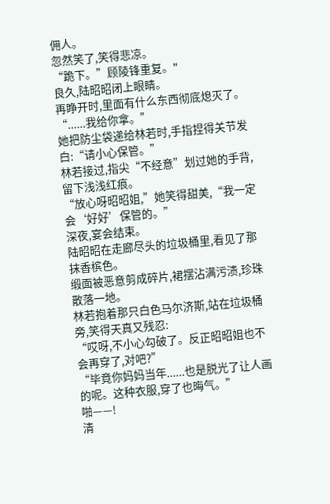佣人。
忽然笑了,笑得悲凉。
“跪下。”顾陵锋重复。"
良久,陆昭昭闭上眼睛。
再睁开时,里面有什么东西彻底熄灭了。
“......我给你拿。”
她把防尘袋递给林若时,手指捏得关节发白:“请小心保管。”
林若接过,指尖“不经意”划过她的手背,留下浅浅红痕。
“放心呀昭昭姐,”她笑得甜美,“我一定会‘好好’保管的。”
深夜,宴会结束。
陆昭昭在走廊尽头的垃圾桶里,看见了那抹香槟色。
缎面被恶意剪成碎片,裙摆沾满污渍,珍珠散落一地。
林若抱着那只白色马尔济斯,站在垃圾桶旁,笑得天真又残忍:
“哎呀,不小心勾破了。反正昭昭姐也不会再穿了,对吧?”
“毕竟你妈妈当年......也是脱光了让人画的呢。这种衣服,穿了也晦气。”
啪——!
清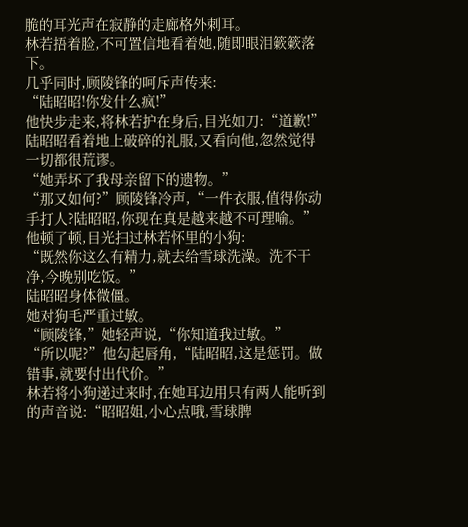脆的耳光声在寂静的走廊格外刺耳。
林若捂着脸,不可置信地看着她,随即眼泪簌簌落下。
几乎同时,顾陵锋的呵斥声传来:
“陆昭昭!你发什么疯!”
他快步走来,将林若护在身后,目光如刀:“道歉!”
陆昭昭看着地上破碎的礼服,又看向他,忽然觉得一切都很荒谬。
“她弄坏了我母亲留下的遗物。”
“那又如何?”顾陵锋冷声,“一件衣服,值得你动手打人?陆昭昭,你现在真是越来越不可理喻。”
他顿了顿,目光扫过林若怀里的小狗:
“既然你这么有精力,就去给雪球洗澡。洗不干净,今晚别吃饭。”
陆昭昭身体微僵。
她对狗毛严重过敏。
“顾陵锋,”她轻声说,“你知道我过敏。”
“所以呢?”他勾起唇角,“陆昭昭,这是惩罚。做错事,就要付出代价。”
林若将小狗递过来时,在她耳边用只有两人能听到的声音说:“昭昭姐,小心点哦,雪球脾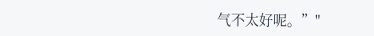气不太好呢。”"